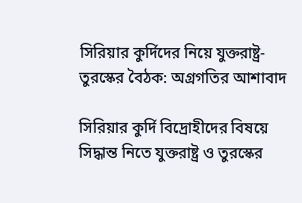সিরিয়ার কুর্দিদের নিয়ে যুক্তরাষ্ট্র-তুরস্কের বৈঠক: অগ্রগতির আশাবাদ

সিরিয়ার কুর্দি বিদ্রোহীদের বিষয়ে সিদ্ধান্ত নিতে যুক্তরাষ্ট্র ও তুরস্কের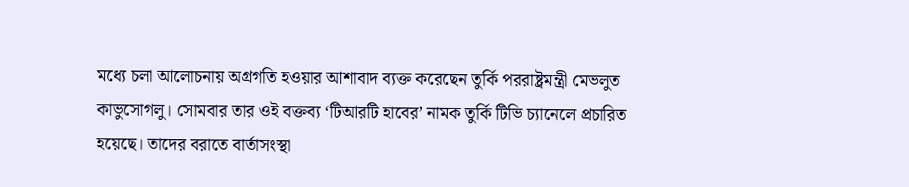মধ্যে চলা আলোচনায় অগ্রগতি হওয়ার আশাবাদ ব্যক্ত করেছেন তুর্কি পররাষ্ট্রমন্ত্রী মেভলুত কাভুসোগলু। সোমবার তার ওই বক্তব্য ‘টিআরটি হাবের’ নামক তুর্কি টিভি চ্যানেলে প্রচারিত হয়েছে। তাদের বরাতে বার্তাসংস্থা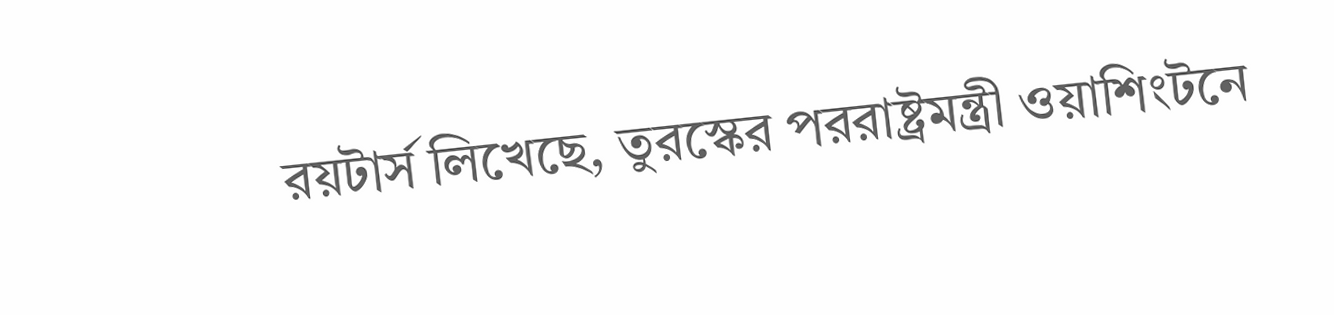রয়টার্স লিখেছে, তুরস্কের পররাষ্ট্রমন্ত্রী ওয়াশিংটনে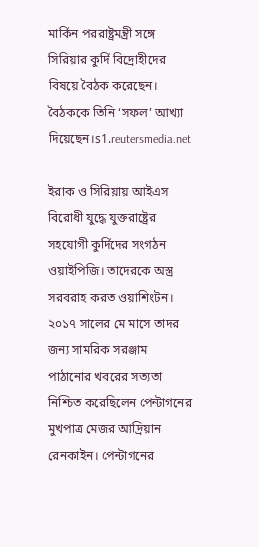মার্কিন পররাষ্ট্রমন্ত্রী সঙ্গে সিরিয়ার কুর্দি বিদ্রোহীদের বিষয়ে বৈঠক করেছেন। বৈঠককে তিনি ‘সফল’ আখ্যা দিয়েছেন।s1.reutersmedia.net

ইরাক ও সিরিয়ায় আইএস বিরোধী যুদ্ধে যুক্তরাষ্ট্রের সহযোগী কুর্দিদের সংগঠন ওয়াইপিজি। তাদেরকে অস্ত্র সরবরাহ করত ওয়াশিংটন। ২০১৭ সালের মে মাসে তাদর জন্য সামরিক সরঞ্জাম পাঠানোর খবরের সত্যতা নিশ্চিত করেছিলেন পেন্টাগনের মুখপাত্র মেজর আদ্রিয়ান রেনকাইন। পেন্টাগনের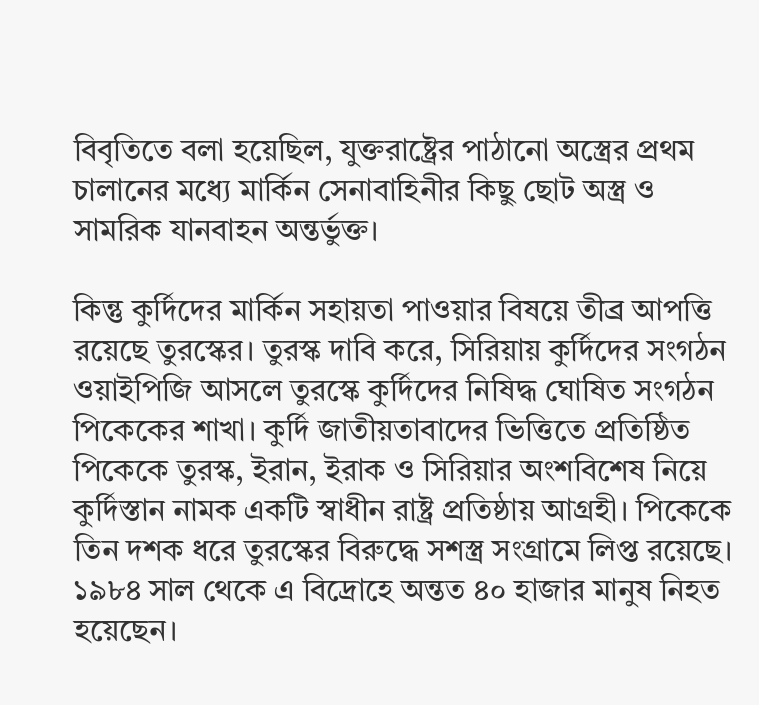বিবৃতিতে বলা হয়েছিল, যুক্তরাষ্ট্রের পাঠানো অস্ত্রের প্রথম চালানের মধ্যে মার্কিন সেনাবাহিনীর কিছু ছোট অস্ত্র ও সামরিক যানবাহন অন্তর্ভুক্ত।

কিন্তু কুর্দিদের মার্কিন সহায়তা পাওয়ার বিষয়ে তীব্র আপত্তি রয়েছে তুরস্কের। তুরস্ক দাবি করে, সিরিয়ায় কুর্দিদের সংগঠন ওয়াইপিজি আসলে তুরস্কে কুর্দিদের নিষিদ্ধ ঘোষিত সংগঠন পিকেকের শাখা। কুর্দি জাতীয়তাবাদের ভিত্তিতে প্রতিষ্ঠিত পিকেকে তুরস্ক, ইরান, ইরাক ও সিরিয়ার অংশবিশেষ নিয়ে কুর্দিস্তান নামক একটি স্বাধীন রাষ্ট্র প্রতিষ্ঠায় আগ্রহী। পিকেকে তিন দশক ধরে তুরস্কের বিরুদ্ধে সশস্ত্র সংগ্রামে লিপ্ত রয়েছে। ১৯৮৪ সাল থেকে এ বিদ্রোহে অন্তত ৪০ হাজার মানুষ নিহত হয়েছেন।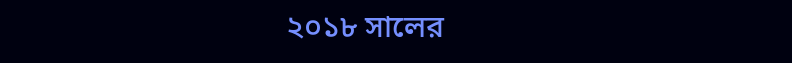২০১৮ সালের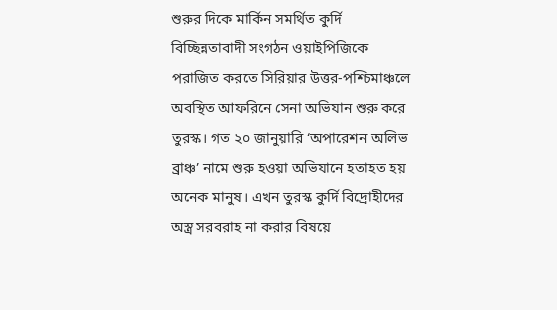শুরুর দিকে মার্কিন সমর্থিত কুর্দি বিচ্ছিন্নতাবাদী সংগঠন ওয়াইপিজিকে পরাজিত করতে সিরিয়ার উত্তর-পশ্চিমাঞ্চলে অবস্থিত আফরিনে সেনা অভিযান শুরু করে তুরস্ক। গত ২০ জানুয়ারি ‘অপারেশন অলিভ ব্রাঞ্চ’ নামে শুরু হওয়া অভিযানে হতাহত হয় অনেক মানুষ। এখন তুরস্ক কুর্দি বিদ্রোহীদের অস্ত্র সরবরাহ না করার বিষয়ে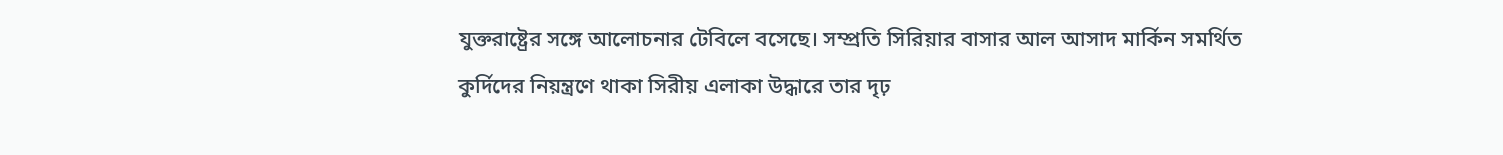যুক্তরাষ্ট্রের সঙ্গে আলোচনার টেবিলে বসেছে। সম্প্রতি সিরিয়ার বাসার আল আসাদ মার্কিন সমর্থিত কুর্দিদের নিয়ন্ত্রণে থাকা সিরীয় এলাকা উদ্ধারে তার দৃঢ়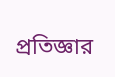প্রতিজ্ঞার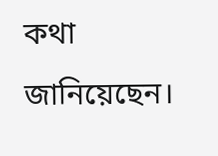কথা জানিয়েছেন।